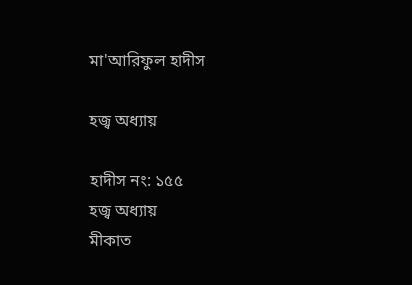মা'আরিফুল হাদীস

হজ্ব অধ্যায়

হাদীস নং: ১৫৫
হজ্ব অধ্যায়
মীকাত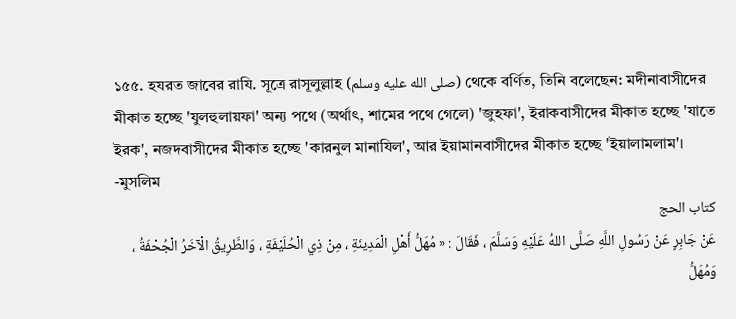১৫৫. হযরত জাবের রাযি. সূত্রে রাসূলুল্লাহ (صلى الله عليه وسلم) থেকে বর্ণিত, তিনি বলেছেন: মদীনাবাসীদের মীকাত হচ্ছে 'যুলহুলায়ফা' অন্য পথে (অর্থাৎ, শামের পথে গেলে) 'জুহফা', ইরাকবাসীদের মীকাত হচ্ছে 'যাতে ইরক', নজদবাসীদের মীকাত হচ্ছে 'কারনুল মানাযিল', আর ইয়ামানবাসীদের মীকাত হচ্ছে 'ইয়ালামলাম'। -মুসলিম
کتاب الحج
عَنْ جَابِرٍ عَنْ رَسُولِ اللَّهِ صَلَّى اللهُ عَلَيْهِ وَسَلَّمَ ، فَقَالَ : « مُهَلُّ أَهْلِ الْمَدِينَةِ ، مِنْ ذِي الْحُلَيْفَةِ ، وَالطَّرِيقُ الْآخَرُ الْجُحْفَةُ ، وَمُهَلُّ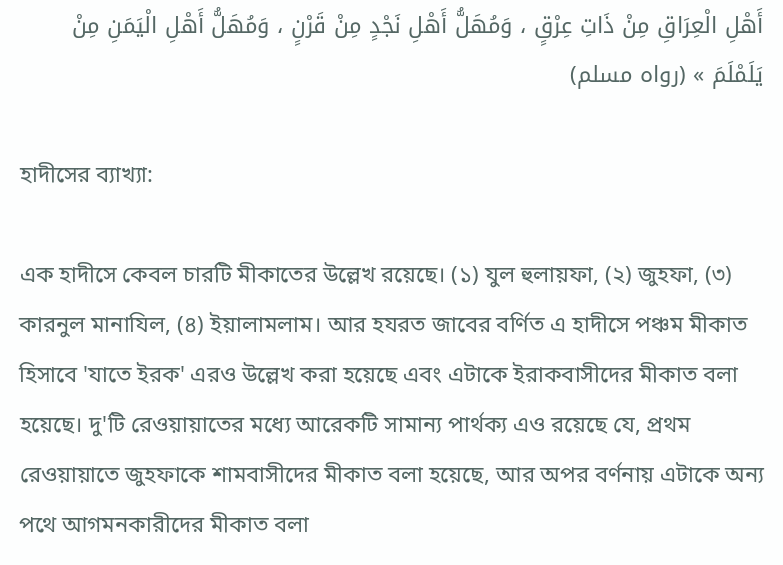أَهْلِ الْعِرَاقِ مِنْ ذَاتِ عِرْقٍ ، وَمُهَلُّ أَهْلِ نَجْدٍ مِنْ قَرْنٍ ، وَمُهَلُّ أَهْلِ الْيَمَنِ مِنْ يَلَمْلَمَ » (رواه مسلم)

হাদীসের ব্যাখ্যা:

এক হাদীসে কেবল চারটি মীকাতের উল্লেখ রয়েছে। (১) যুল হুলায়ফা, (২) জুহফা, (৩) কারনুল মানাযিল, (৪) ইয়ালামলাম। আর হযরত জাবের বর্ণিত এ হাদীসে পঞ্চম মীকাত হিসাবে 'যাতে ইরক' এরও উল্লেখ করা হয়েছে এবং এটাকে ইরাকবাসীদের মীকাত বলা হয়েছে। দু'টি রেওয়ায়াতের মধ্যে আরেকটি সামান্য পার্থক্য এও রয়েছে যে, প্রথম রেওয়ায়াতে জুহফাকে শামবাসীদের মীকাত বলা হয়েছে, আর অপর বর্ণনায় এটাকে অন্য পথে আগমনকারীদের মীকাত বলা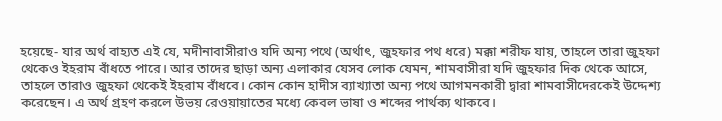হয়েছে- যার অর্থ বাহ্যত এই যে, মদীনাবাসীরাও যদি অন্য পথে (অর্থাৎ, জুহফার পথ ধরে) মক্কা শরীফ যায়, তাহলে তারা জুহফা থেকেও ইহরাম বাঁধতে পারে। আর তাদের ছাড়া অন্য এলাকার যেসব লোক যেমন, শামবাসীরা যদি জুহফার দিক থেকে আসে, তাহলে তারাও জুহফা থেকেই ইহরাম বাঁধবে। কোন কোন হাদীস ব্যাখ্যাতা অন্য পথে আগমনকারী দ্বারা শামবাসীদেরকেই উদ্দেশ্য করেছেন। এ অর্থ গ্রহণ করলে উভয় রেওয়ায়াতের মধ্যে কেবল ভাষা ও শব্দের পার্থক্য থাকবে।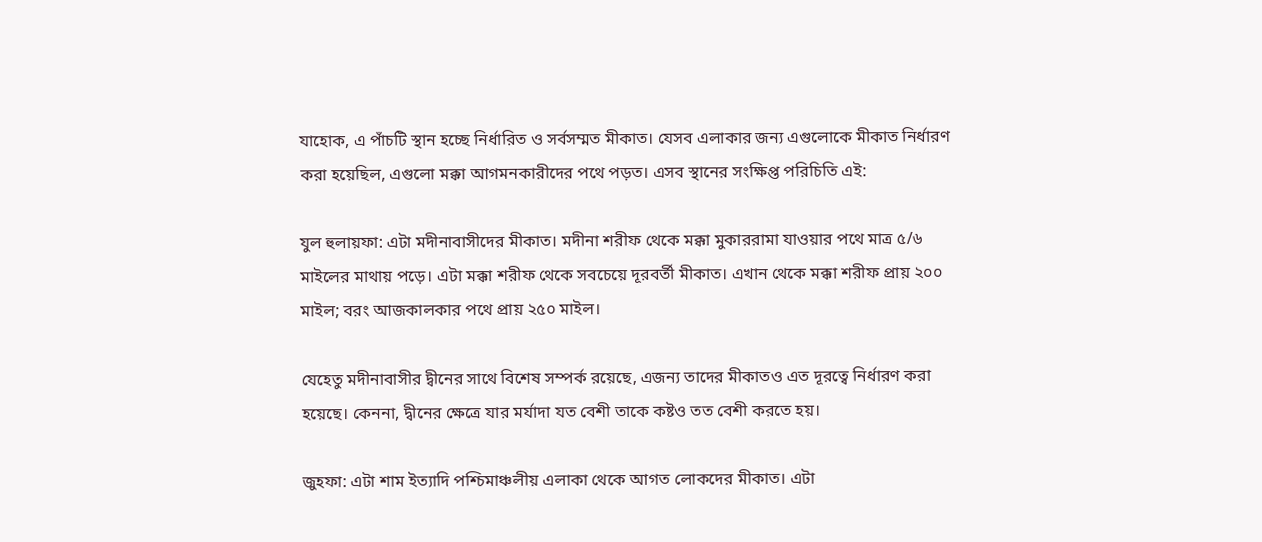যাহোক, এ পাঁচটি স্থান হচ্ছে নির্ধারিত ও সর্বসম্মত মীকাত। যেসব এলাকার জন্য এগুলোকে মীকাত নির্ধারণ করা হয়েছিল, এগুলো মক্কা আগমনকারীদের পথে পড়ত। এসব স্থানের সংক্ষিপ্ত পরিচিতি এই:

যুল হুলায়ফা: এটা মদীনাবাসীদের মীকাত। মদীনা শরীফ থেকে মক্কা মুকাররামা যাওয়ার পথে মাত্র ৫/৬ মাইলের মাথায় পড়ে। এটা মক্কা শরীফ থেকে সবচেয়ে দূরবর্তী মীকাত। এখান থেকে মক্কা শরীফ প্রায় ২০০ মাইল; বরং আজকালকার পথে প্রায় ২৫০ মাইল।

যেহেতু মদীনাবাসীর দ্বীনের সাথে বিশেষ সম্পর্ক রয়েছে, এজন্য তাদের মীকাতও এত দূরত্বে নির্ধারণ করা হয়েছে। কেননা, দ্বীনের ক্ষেত্রে যার মর্যাদা যত বেশী তাকে কষ্টও তত বেশী করতে হয়।

জুহফা: এটা শাম ইত্যাদি পশ্চিমাঞ্চলীয় এলাকা থেকে আগত লোকদের মীকাত। এটা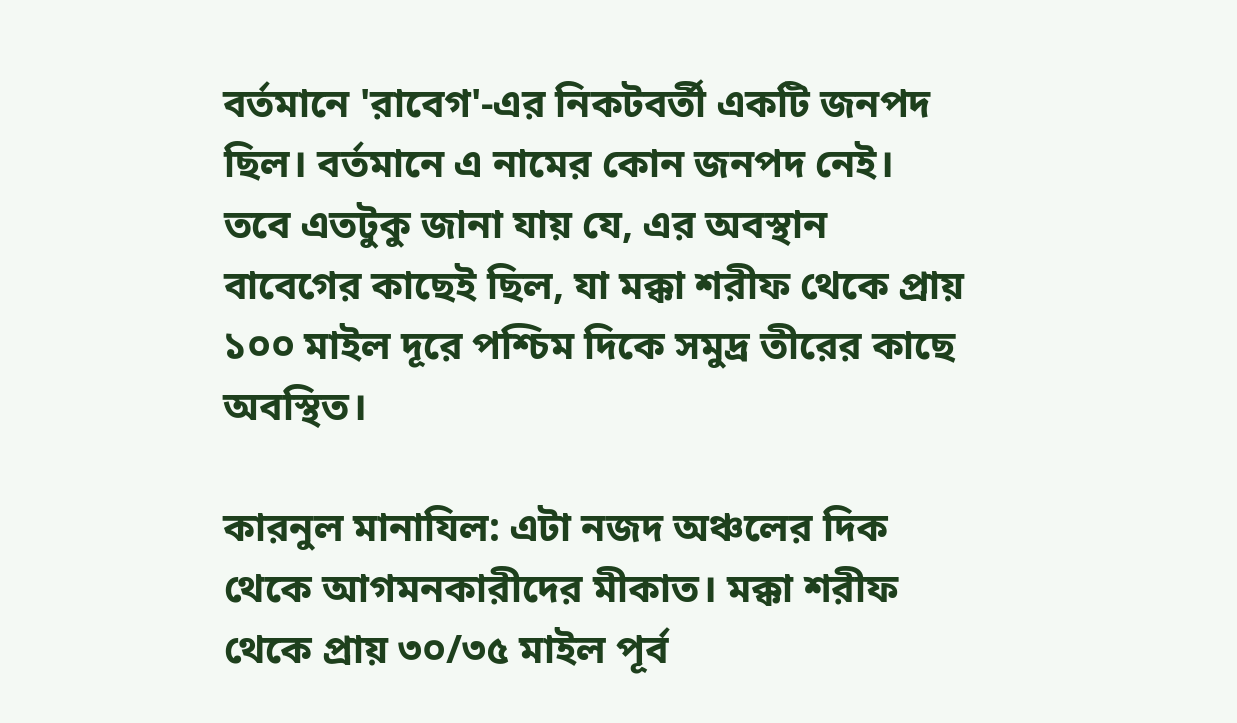বর্তমানে 'রাবেগ'-এর নিকটবর্তী একটি জনপদ ছিল। বর্তমানে এ নামের কোন জনপদ নেই। তবে এতটুকু জানা যায় যে, এর অবস্থান বাবেগের কাছেই ছিল, যা মক্কা শরীফ থেকে প্রায় ১০০ মাইল দূরে পশ্চিম দিকে সমুদ্র তীরের কাছে অবস্থিত।

কারনুল মানাযিল: এটা নজদ অঞ্চলের দিক থেকে আগমনকারীদের মীকাত। মক্কা শরীফ থেকে প্রায় ৩০/৩৫ মাইল পূর্ব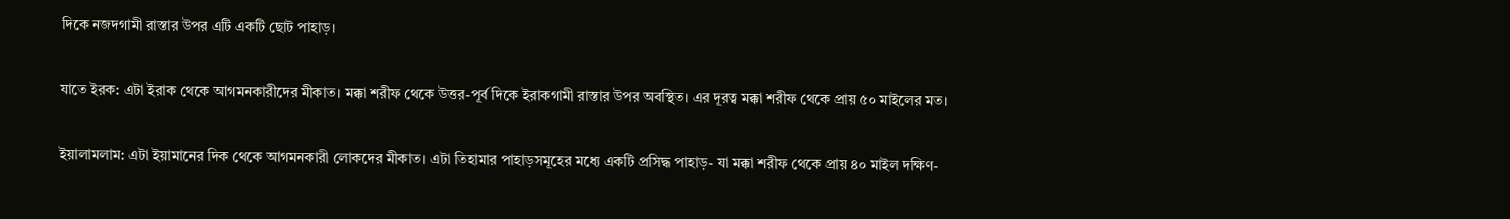দিকে নজদগামী রাস্তার উপর এটি একটি ছোট পাহাড়।

যাতে ইরক: এটা ইরাক থেকে আগমনকারীদের মীকাত। মক্কা শরীফ থেকে উত্তর-পূর্ব দিকে ইরাকগামী রাস্তার উপর অবস্থিত। এর দূরত্ব মক্কা শরীফ থেকে প্রায় ৫০ মাইলের মত।

ইয়ালামলাম: এটা ইয়ামানের দিক থেকে আগমনকারী লোকদের মীকাত। এটা তিহামার পাহাড়সমূহের মধ্যে একটি প্রসিদ্ধ পাহাড়- যা মক্কা শরীফ থেকে প্রায় ৪০ মাইল দক্ষিণ-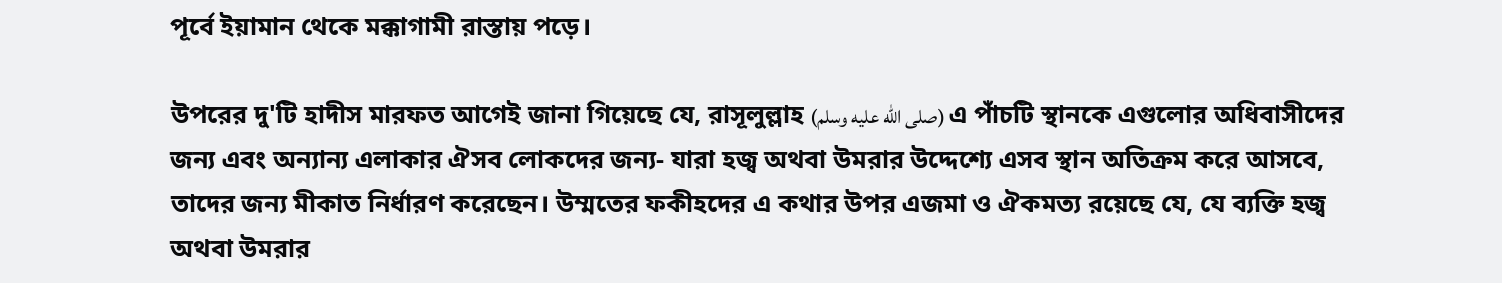পূর্বে ইয়ামান থেকে মক্কাগামী রাস্তায় পড়ে।

উপরের দু'টি হাদীস মারফত আগেই জানা গিয়েছে যে, রাসূলুল্লাহ (صلى الله عليه وسلم) এ পাঁচটি স্থানকে এগুলোর অধিবাসীদের জন্য এবং অন্যান্য এলাকার ঐসব লোকদের জন্য- যারা হজ্ব অথবা উমরার উদ্দেশ্যে এসব স্থান অতিক্রম করে আসবে, তাদের জন্য মীকাত নির্ধারণ করেছেন। উম্মতের ফকীহদের এ কথার উপর এজমা ও ঐকমত্য রয়েছে যে, যে ব্যক্তি হজ্ব অথবা উমরার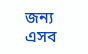জন্য এসব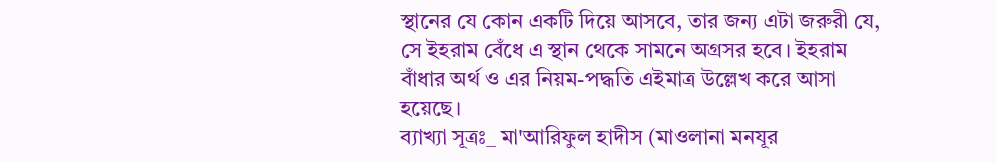স্থানের যে কোন একটি দিয়ে আসবে, তার জন্য এটা জরুরী যে, সে ইহরাম বেঁধে এ স্থান থেকে সামনে অগ্রসর হবে। ইহরাম বাঁধার অর্থ ও এর নিয়ম-পদ্ধতি এইমাত্র উল্লেখ করে আসা হয়েছে।
ব্যাখ্যা সূত্রঃ_ মা'আরিফুল হাদীস (মাওলানা মনযূর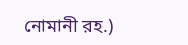নোমানী রহ.)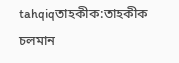tahqiqতাহকীক:তাহকীক চলমান